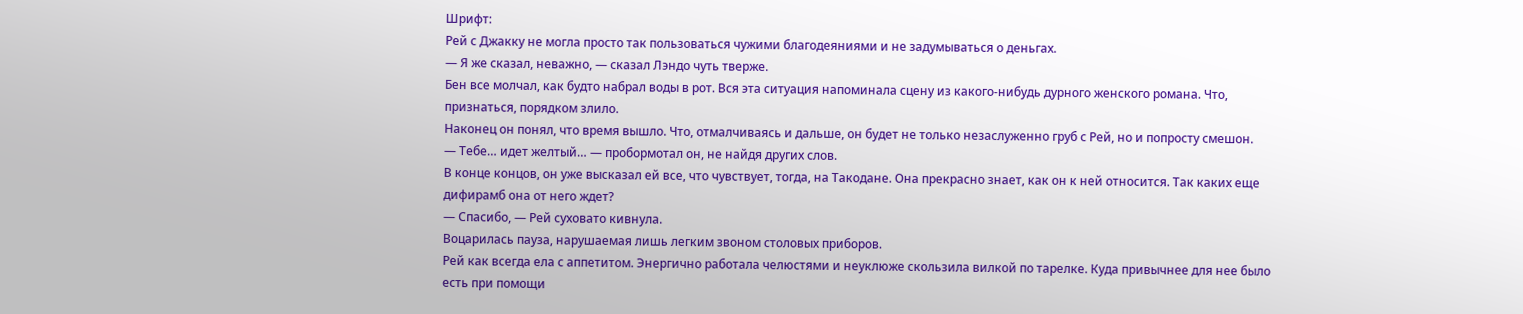Шрифт:
Рей с Джакку не могла просто так пользоваться чужими благодеяниями и не задумываться о деньгах.
— Я же сказал, неважно, — сказал Лэндо чуть тверже.
Бен все молчал, как будто набрал воды в рот. Вся эта ситуация напоминала сцену из какого-нибудь дурного женского романа. Что, признаться, порядком злило.
Наконец он понял, что время вышло. Что, отмалчиваясь и дальше, он будет не только незаслуженно груб с Рей, но и попросту смешон.
— Тебе… идет желтый… — пробормотал он, не найдя других слов.
В конце концов, он уже высказал ей все, что чувствует, тогда, на Такодане. Она прекрасно знает, как он к ней относится. Так каких еще дифирамб она от него ждет?
— Спасибо, — Рей суховато кивнула.
Воцарилась пауза, нарушаемая лишь легким звоном столовых приборов.
Рей как всегда ела с аппетитом. Энергично работала челюстями и неуклюже скользила вилкой по тарелке. Куда привычнее для нее было есть при помощи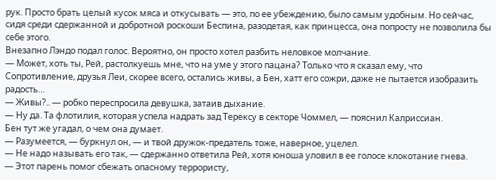рук. Просто брать целый кусок мяса и откусывать — это, по ее убеждению, было самым удобным. Но сейчас, сидя среди сдержанной и добротной роскоши Беспина, разодетая, как принцесса, она попросту не позволила бы себе этого.
Внезапно Лэндо подал голос. Вероятно, он просто хотел разбить неловкое молчание.
— Может, хоть ты, Рей, растолкуешь мне, что на уме у этого пацана? Только что я сказал ему, что Сопротивление, друзья Леи, скорее всего, остались живы, а Бен, хатт его сожри, даже не пытается изобразить радость…
— Живы?.. — робко переспросила девушка, затаив дыхание.
— Ну да. Та флотилия, которая успела надрать зад Терексу в секторе Чоммел, — пояснил Калриссиан.
Бен тут же угадал, о чем она думает.
— Разумеется, — буркнул он, — и твой дружок-предатель тоже, наверное, уцелел.
— Не надо называть его так, — сдержанно ответила Рей, хотя юноша уловил в ее голосе клокотание гнева.
— Этот парень помог сбежать опасному террористу,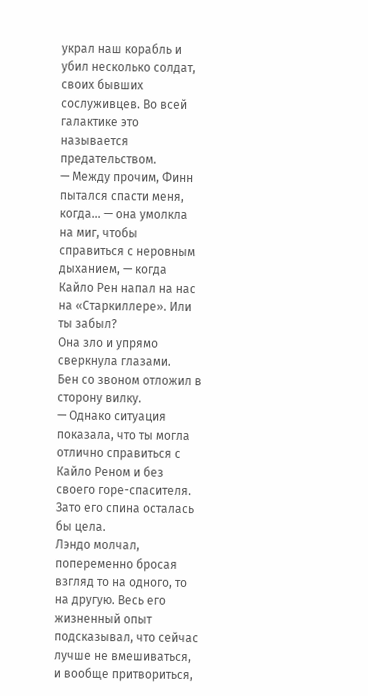украл наш корабль и убил несколько солдат, своих бывших сослуживцев. Во всей галактике это называется предательством.
— Между прочим, Финн пытался спасти меня, когда… — она умолкла на миг, чтобы справиться с неровным дыханием, — когда Кайло Рен напал на нас на «Старкиллере». Или ты забыл?
Она зло и упрямо сверкнула глазами.
Бен со звоном отложил в сторону вилку.
— Однако ситуация показала, что ты могла отлично справиться с Кайло Реном и без своего горе-спасителя. Зато его спина осталась бы цела.
Лэндо молчал, попеременно бросая взгляд то на одного, то на другую. Весь его жизненный опыт подсказывал, что сейчас лучше не вмешиваться, и вообще притвориться,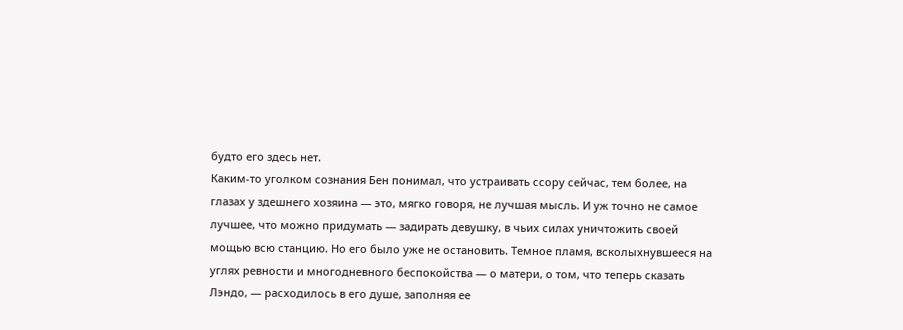будто его здесь нет.
Каким-то уголком сознания Бен понимал, что устраивать ссору сейчас, тем более, на глазах у здешнего хозяина — это, мягко говоря, не лучшая мысль. И уж точно не самое лучшее, что можно придумать — задирать девушку, в чьих силах уничтожить своей мощью всю станцию. Но его было уже не остановить. Темное пламя, всколыхнувшееся на углях ревности и многодневного беспокойства — о матери, о том, что теперь сказать Лэндо, — расходилось в его душе, заполняя ее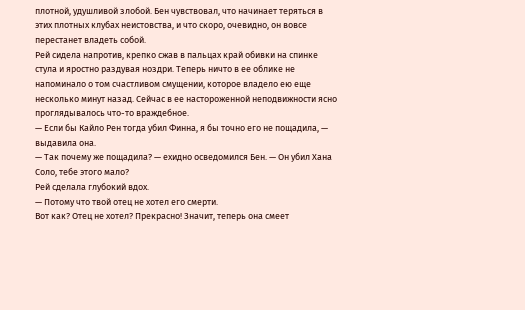плотной, удушливой злобой. Бен чувствовал, что начинает теряться в этих плотных клубах неистовства, и что скоро, очевидно, он вовсе перестанет владеть собой.
Рей сидела напротив, крепко сжав в пальцах край обивки на спинке стула и яростно раздувая ноздри. Теперь ничто в ее облике не напоминало о том счастливом смущении, которое владело ею еще несколько минут назад. Сейчас в ее настороженной неподвижности ясно проглядывалось что-то враждебное.
— Если бы Кайло Рен тогда убил Финна, я бы точно его не пощадила, — выдавила она.
— Так почему же пощадила? — ехидно осведомился Бен. — Он убил Хана Соло, тебе этого мало?
Рей сделала глубокий вдох.
— Потому что твой отец не хотел его смерти.
Вот как? Отец не хотел? Прекрасно! Значит, теперь она смеет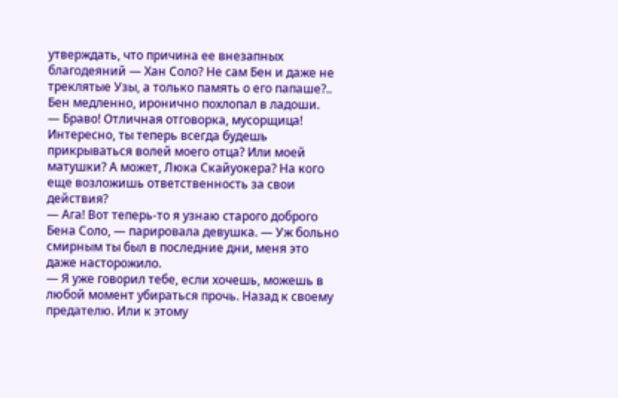утверждать, что причина ее внезапных благодеяний — Хан Соло? Не сам Бен и даже не треклятые Узы, а только память о его папаше?..
Бен медленно, иронично похлопал в ладоши.
— Браво! Отличная отговорка, мусорщица! Интересно, ты теперь всегда будешь прикрываться волей моего отца? Или моей матушки? А может, Люка Скайуокера? На кого еще возложишь ответственность за свои действия?
— Ага! Вот теперь-то я узнаю старого доброго Бена Соло, — парировала девушка. — Уж больно смирным ты был в последние дни, меня это даже насторожило.
— Я уже говорил тебе, если хочешь, можешь в любой момент убираться прочь. Назад к своему предателю. Или к этому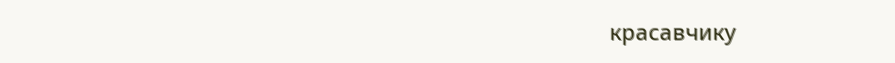красавчику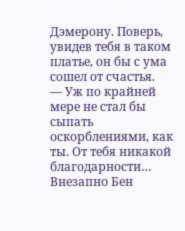Дэмерону. Поверь, увидев тебя в таком платье, он бы с ума сошел от счастья.
— Уж по крайней мере не стал бы сыпать оскорблениями, как ты. От тебя никакой благодарности…
Внезапно Бен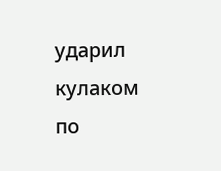ударил кулаком по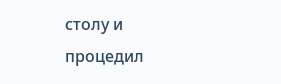столу и процедил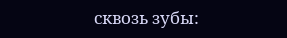сквозь зубы: